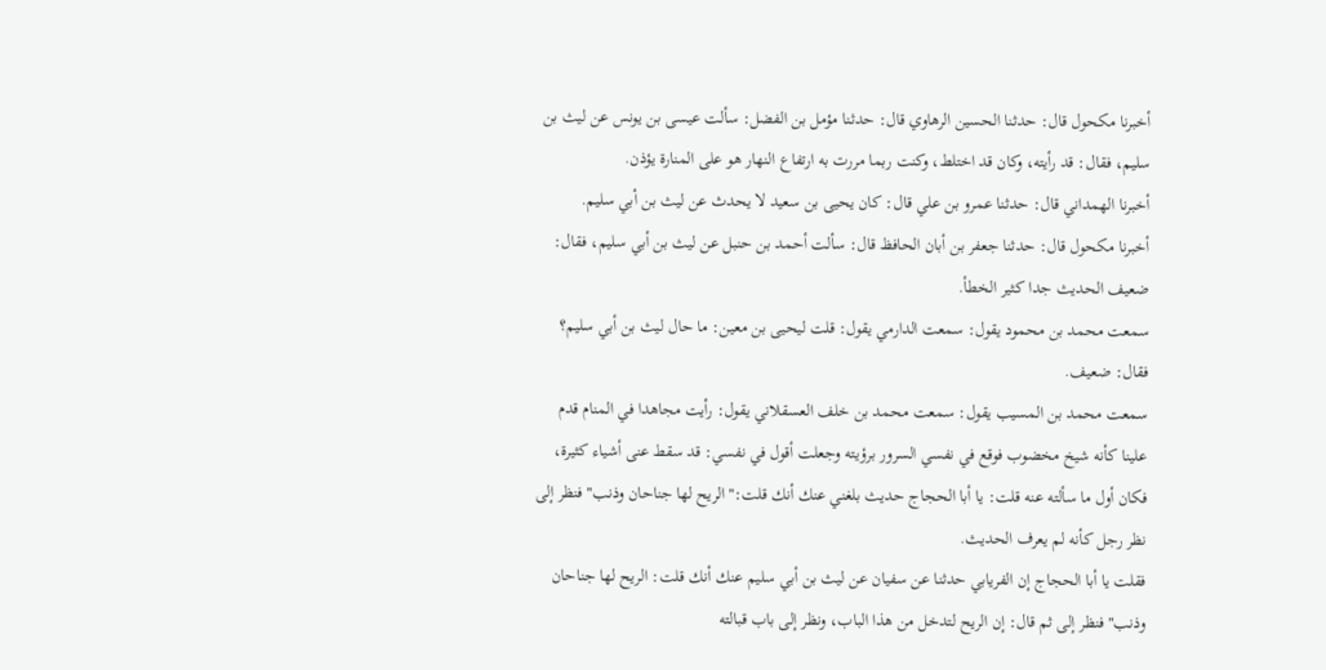أخبرنا مكحول قال: حدثنا الحسين الرهاوي قال: حدثنا مؤمل بن الفضل: سألت عيسى بن يونس عن ليث بن سليم، فقال: قد رأيته، وكان قد اختلط، وكنت ربما مررت به ارتفاع النهار هو على المنارة يؤذن.
أخبرنا الهمداني قال: حدثنا عمرو بن علي قال: كان يحيى بن سعيد لا يحدث عن ليث بن أبي سليم.
أخبرنا مكحول قال: حدثنا جعفر بن أبان الحافظ قال: سألت أحمد بن حنبل عن ليث بن أبي سليم، فقال: ضعيف الحديث جدا كثير الخطأ.
سمعت محمد بن محمود يقول: سمعت الدارمي يقول: قلت ليحيى بن معين: ما حال ليث بن أبي سليم؟ فقال: ضعيف.
سمعت محمد بن المسيب يقول: سمعت محمد بن خلف العسقلاني يقول: رأيت مجاهدا في المنام قدم علينا كأنه شيخ مخضوب فوقع في نفسي السرور برؤيته وجعلت أقول في نفسي: قد سقط عنى أشياء كثيرة، فكان أول ما سألته عنه قلت: يا أبا الحجاج حديث بلغني عنك أنك قلت:"الريح لها جناحان وذنب"فنظر إلى نظر رجل كأنه لم يعرف الحديث.
فقلت يا أبا الحجاج إن الفريابي حدثنا عن سفيان عن ليث بن أبي سليم عنك أنك قلت: الريح لها جناحان وذنب"فنظر إلى ثم قال: إن الريح لتدخل من هذا الباب، ونظر إلى باب قبالته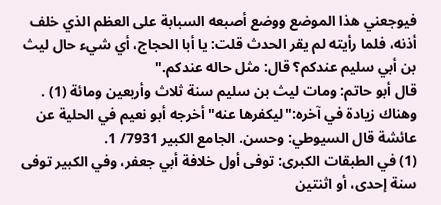فيوجعني هذا الموضع ووضع أصبعه السبابة على العظم الذي خلف أذنه، فلما رأيته لم يقر الحدث قلت: يا أبا الحجاج، أي شيء حال ليث بن أبي سليم عندكم؟ قال: مثل حاله عندكم."
قال أبو حاتم: ومات ليث بن سليم سنة ثلاث وأربعين ومائة (1) .
وهناك زيادة في آخره:"ليكفرها عنه"أخرجه أبو نعيم في الحلية عن عائشة قال السيوطي: وحسن. الجامع الكبير 7931/ 1.
(1) في الطبقات الكبرى: توفى أول خلافة أبي جعفر، وفي الكبير توفى سنة إحدى، أو اثنتين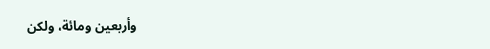وأربعين ومائة، ولكن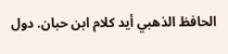الحافظ الذهبي أيد كلام ابن حبان. دول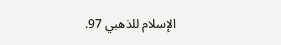الإسلام للذهبي 97.